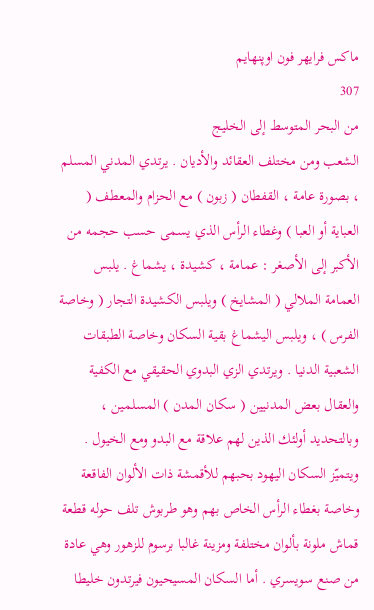ماكس فرايهر فون اوپنهايم
307
من البحر المتوسط إلى الخليج
الشعب ومن مختلف العقائد والأديان . يرتدي المدني المسلم ، بصورة عامة ، القفطان ( زبون ) مع الحزام والمعطف ( العباية أو العبا ) وغطاء الرأس الذي يسمى حسب حجمه من الأكبر إلى الأصغر : عمامة ، كشيدة ، يشماغ . يلبس العمامة الملالي ( المشايخ ) ويلبس الكشيدة التجار ( وخاصة الفرس ) ، ويلبس اليشماغ بقية السكان وخاصة الطبقات الشعبية الدنيا . ويرتدي الزي البدوي الحقيقي مع الكفية والعقال بعض المدنيين ( سكان المدن ) المسلمين ، وبالتحديد أولئك الذين لهم علاقة مع البدو ومع الخيول . ويتميّز السكان اليهود بحبهم للأقمشة ذات الألوان الفاقعة وخاصة بغطاء الرأس الخاص بهم وهو طربوش تلف حوله قطعة قماش ملونة بألوان مختلفة ومزينة غالبا برسوم للزهور وهي عادة من صنع سويسري . أما السكان المسيحيون فيرتدون خليطا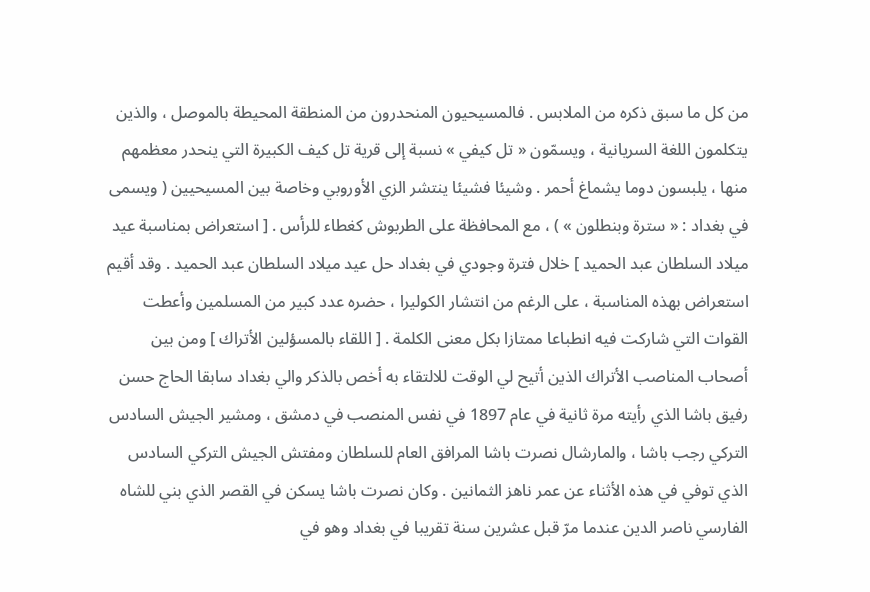من كل ما سبق ذكره من الملابس . فالمسيحيون المنحدرون من المنطقة المحيطة بالموصل ، والذين يتكلمون اللغة السريانية ، ويسمّون « تل كيفي » نسبة إلى قرية تل كيف الكبيرة التي ينحدر معظمهم منها ، يلبسون دوما يشماغ أحمر . وشيئا فشيئا ينتشر الزي الأوروبي وخاصة بين المسيحيين ( ويسمى في بغداد : « سترة وبنطلون » ) ، مع المحافظة على الطربوش كغطاء للرأس . [ استعراض بمناسبة عيد ميلاد السلطان عبد الحميد ] خلال فترة وجودي في بغداد حل عيد ميلاد السلطان عبد الحميد . وقد أقيم استعراض بهذه المناسبة ، على الرغم من انتشار الكوليرا ، حضره عدد كبير من المسلمين وأعطت القوات التي شاركت فيه انطباعا ممتازا بكل معنى الكلمة . [ اللقاء بالمسؤلين الأتراك ] ومن بين أصحاب المناصب الأتراك الذين أتيح لي الوقت للالتقاء به أخص بالذكر والي بغداد سابقا الحاج حسن رفيق باشا الذي رأيته مرة ثانية في عام 1897 في نفس المنصب في دمشق ، ومشير الجيش السادس التركي رجب باشا ، والمارشال نصرت باشا المرافق العام للسلطان ومفتش الجيش التركي السادس الذي توفي في هذه الأثناء عن عمر ناهز الثمانين . وكان نصرت باشا يسكن في القصر الذي بني للشاه الفارسي ناصر الدين عندما مرّ قبل عشرين سنة تقريبا في بغداد وهو في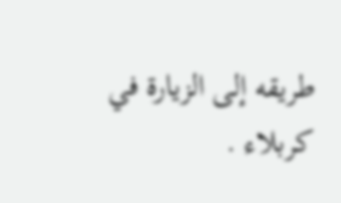طريقه إلى الزيارة في كربلاء .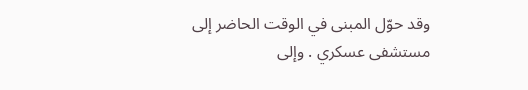وقد حوّل المبنى في الوقت الحاضر إلى مستشفى عسكري . وإلى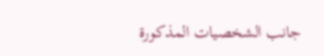جانب الشخصيات المذكورة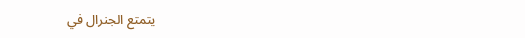يتمتع الجنرال في